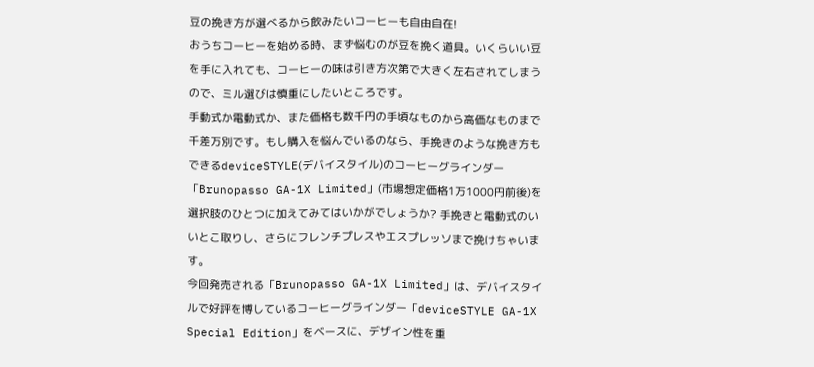豆の挽き方が選べるから飲みたいコーヒーも自由自在!
おうちコーヒーを始める時、まず悩むのが豆を挽く道具。いくらいい豆を手に入れても、コーヒーの味は引き方次第で大きく左右されてしまうので、ミル選びは慎重にしたいところです。
手動式か電動式か、また価格も数千円の手頃なものから高価なものまで千差万別です。もし購入を悩んでいるのなら、手挽きのような挽き方もできるdeviceSTYLE(デバイスタイル)のコーヒーグラインダー「Brunopasso GA-1X Limited」(市場想定価格1万1000円前後)を選択肢のひとつに加えてみてはいかがでしょうか? 手挽きと電動式のいいとこ取りし、さらにフレンチプレスやエスプレッソまで挽けちゃいます。
今回発売される「Brunopasso GA-1X Limited」は、デバイスタイルで好評を博しているコーヒーグラインダー「deviceSTYLE GA-1X Special Edition」をベースに、デザイン性を重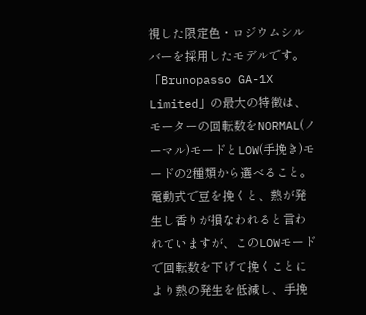視した限定色・ロジウムシルバーを採用したモデルです。
「Brunopasso GA-1X Limited」の最大の特徴は、モーターの回転数をNORMAL(ノーマル)モードとLOW(手挽き)モードの2種類から選べること。電動式で豆を挽くと、熱が発生し香りが損なわれると言われていますが、このLOWモードで回転数を下げて挽くことにより熱の発生を低減し、手挽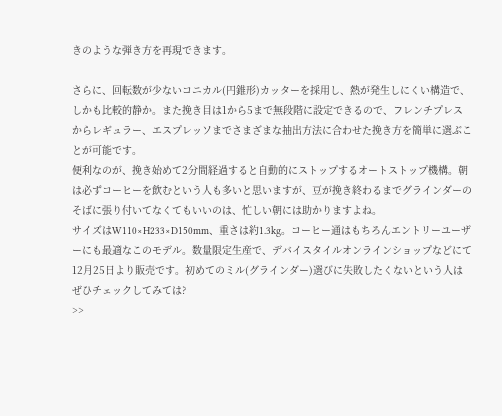きのような弾き方を再現できます。

さらに、回転数が少ないコニカル(円錐形)カッターを採用し、熱が発生しにくい構造で、しかも比較的静か。また挽き目は1から5まで無段階に設定できるので、フレンチプレスからレギュラー、エスプレッソまでさまざまな抽出方法に合わせた挽き方を簡単に選ぶことが可能です。
便利なのが、挽き始めて2分間経過すると自動的にストップするオートストップ機構。朝は必ずコーヒーを飲むという人も多いと思いますが、豆が挽き終わるまでグラインダーのそばに張り付いてなくてもいいのは、忙しい朝には助かりますよね。
サイズはW110×H233×D150mm、重さは約1.3kg。コーヒー通はもちろんエントリーユーザーにも最適なこのモデル。数量限定生産で、デバイスタイルオンラインショップなどにて12月25日より販売です。初めてのミル(グラインダー)選びに失敗したくないという人はぜひチェックしてみては?
>>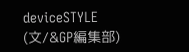deviceSTYLE
(文/&GP編集部)